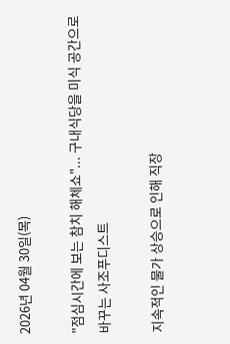2026년 04월 30일(목)

"점심시간에 보는 참치 해체쇼"... 구내식당을 미식 공간으로 바꾸는 사조푸디스트

지속적인 물가 상승으로 인해 직장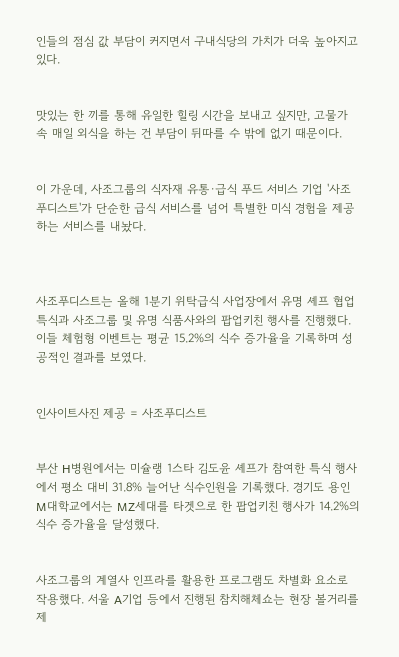인들의 점심 값 부담이 커지면서 구내식당의 가치가 더욱 높아지고 있다.


맛있는 한 끼를 통해 유일한 힐링 시간을 보내고 싶지만, 고물가 속 매일 외식을 하는 건 부담이 뒤따를 수 밖에 없기 때문이다.


이 가운데, 사조그룹의 식자재 유통·급식 푸드 서비스 기업 '사조푸디스트'가 단순한 급식 서비스를 넘어 특별한 미식 경험을 제공하는 서비스를 내놨다.



사조푸디스트는 올해 1분기 위탁급식 사업장에서 유명 셰프 협업 특식과 사조그룹 및 유명 식품사와의 팝업키친 행사를 진행했다. 이들 체험형 이벤트는 평균 15.2%의 식수 증가율을 기록하며 성공적인 결과를 보였다.


인사이트사진 제공 = 사조푸디스트


부산 H병원에서는 미슐랭 1스타 김도윤 셰프가 참여한 특식 행사에서 평소 대비 31.8% 늘어난 식수인원을 기록했다. 경기도 용인 M대학교에서는 MZ세대를 타겟으로 한 팝업키친 행사가 14.2%의 식수 증가율을 달성했다.


사조그룹의 계열사 인프라를 활용한 프로그램도 차별화 요소로 작용했다. 서울 A기업 등에서 진행된 참치해체쇼는 현장 볼거리를 제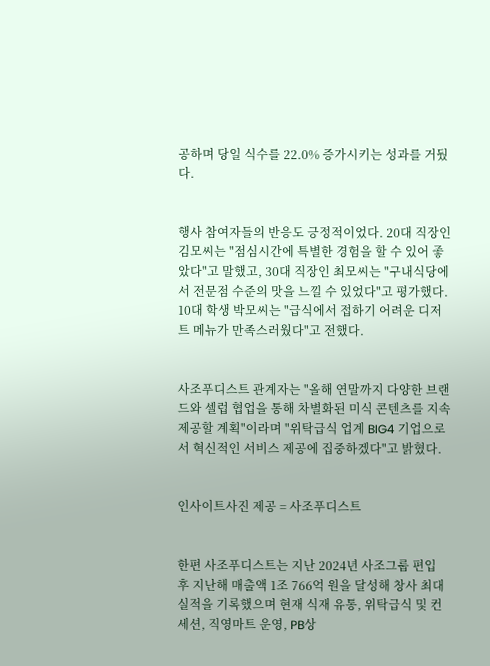공하며 당일 식수를 22.0% 증가시키는 성과를 거뒀다.


행사 참여자들의 반응도 긍정적이었다. 20대 직장인 김모씨는 "점심시간에 특별한 경험을 할 수 있어 좋았다"고 말했고, 30대 직장인 최모씨는 "구내식당에서 전문점 수준의 맛을 느낄 수 있었다"고 평가했다. 10대 학생 박모씨는 "급식에서 접하기 어려운 디저트 메뉴가 만족스러웠다"고 전했다.


사조푸디스트 관계자는 "올해 연말까지 다양한 브랜드와 셀럽 협업을 통해 차별화된 미식 콘텐츠를 지속 제공할 계획"이라며 "위탁급식 업계 BIG4 기업으로서 혁신적인 서비스 제공에 집중하겠다"고 밝혔다.


인사이트사진 제공 = 사조푸디스트


한편 사조푸디스트는 지난 2024년 사조그룹 편입 후 지난해 매출액 1조 766억 원을 달성해 창사 최대 실적을 기록했으며 현재 식재 유통, 위탁급식 및 컨세션, 직영마트 운영, PB상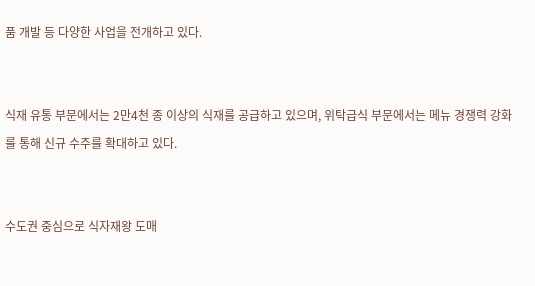품 개발 등 다양한 사업을 전개하고 있다.


식재 유통 부문에서는 2만4천 종 이상의 식재를 공급하고 있으며, 위탁급식 부문에서는 메뉴 경쟁력 강화를 통해 신규 수주를 확대하고 있다.


수도권 중심으로 식자재왕 도매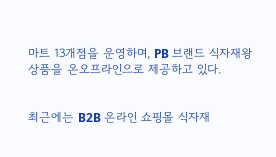마트 13개점을 운영하며, PB 브랜드 식자재왕 상품을 온오프라인으로 제공하고 있다.


최근에는 B2B 온라인 쇼핑몰 식자재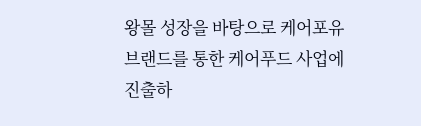왕몰 성장을 바탕으로 케어포유 브랜드를 통한 케어푸드 사업에 진출하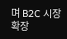며 B2C 시장 확장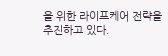을 위한 라이프케어 전략을 추진하고 있다.